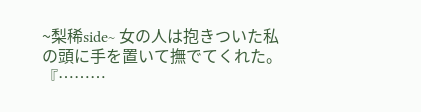~梨稀side~ 女の人は抱きついた私の頭に手を置いて撫でてくれた。 『………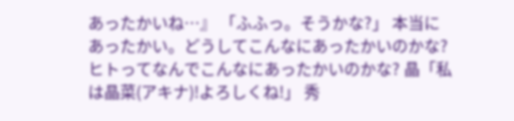あったかいね…』 「ふふっ。そうかな?」 本当にあったかい。どうしてこんなにあったかいのかな? ヒトってなんでこんなにあったかいのかな? 晶「私は晶菜(アキナ)!よろしくね!」 秀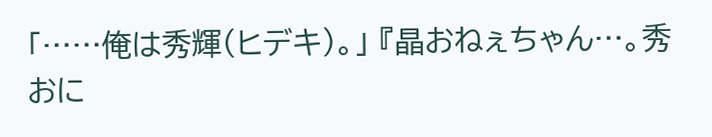「……俺は秀輝(ヒデキ)。」 『晶おねぇちゃん…。秀おに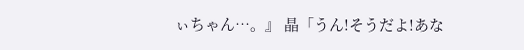ぃちゃん…。』 晶「うん!そうだよ!あな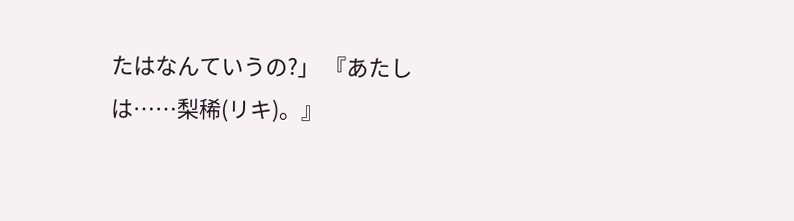たはなんていうの?」 『あたしは……梨稀(リキ)。』